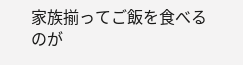家族揃ってご飯を食べるのが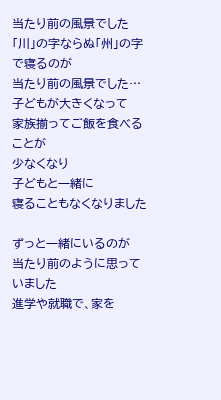当たり前の風景でした
「川」の字ならぬ「州」の字で寝るのが
当たり前の風景でした…
子どもが大きくなって
家族揃ってご飯を食べることが
少なくなり
子どもと一緒に
寝ることもなくなりました

ずっと一緒にいるのが
当たり前のように思っていました
進学や就職で、家を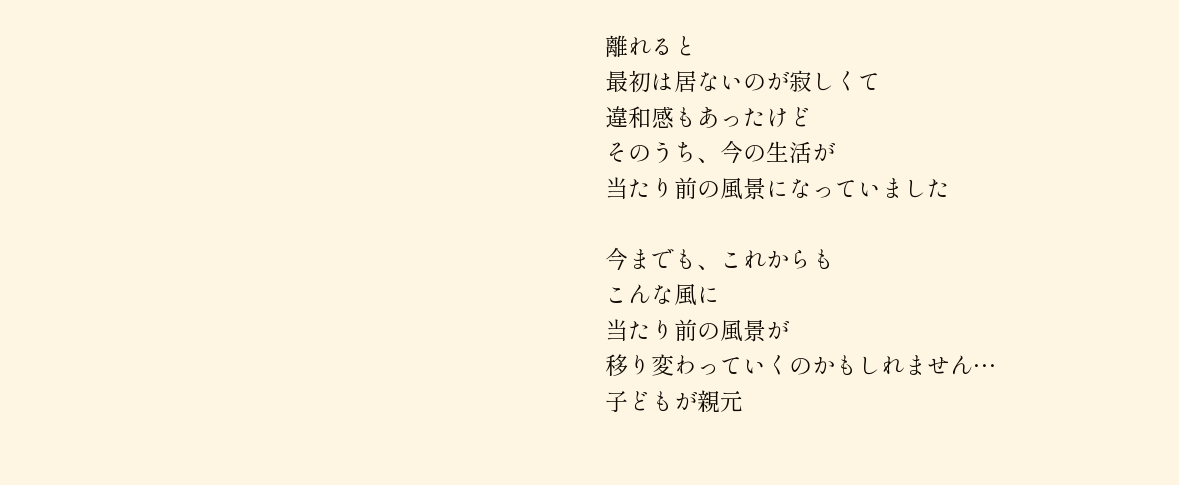離れると
最初は居ないのが寂しくて
違和感もあったけど
そのうち、今の生活が
当たり前の風景になっていました

今までも、これからも
こんな風に
当たり前の風景が
移り変わっていくのかもしれません…
子どもが親元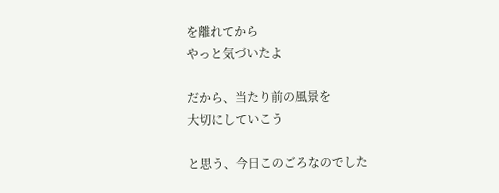を離れてから
やっと気づいたよ

だから、当たり前の風景を
大切にしていこう

と思う、今日このごろなのでした